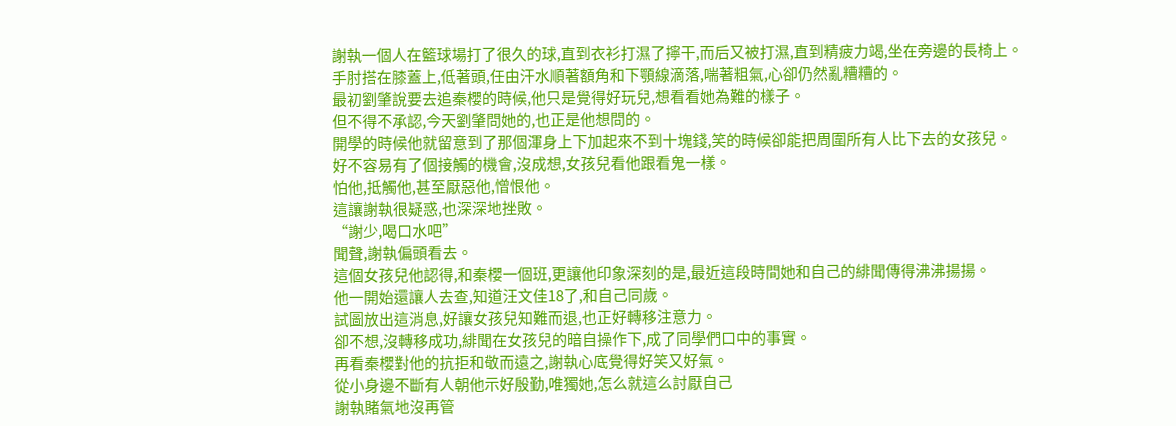謝執一個人在籃球場打了很久的球,直到衣衫打濕了擰干,而后又被打濕,直到精疲力竭,坐在旁邊的長椅上。
手肘搭在膝蓋上,低著頭,任由汗水順著額角和下顎線滴落,喘著粗氣,心卻仍然亂糟糟的。
最初劉肇說要去追秦櫻的時候,他只是覺得好玩兒,想看看她為難的樣子。
但不得不承認,今天劉肇問她的,也正是他想問的。
開學的時候他就留意到了那個渾身上下加起來不到十塊錢,笑的時候卻能把周圍所有人比下去的女孩兒。
好不容易有了個接觸的機會,沒成想,女孩兒看他跟看鬼一樣。
怕他,抵觸他,甚至厭惡他,憎恨他。
這讓謝執很疑惑,也深深地挫敗。
“謝少,喝口水吧”
聞聲,謝執偏頭看去。
這個女孩兒他認得,和秦櫻一個班,更讓他印象深刻的是,最近這段時間她和自己的緋聞傳得沸沸揚揚。
他一開始還讓人去查,知道汪文佳18了,和自己同歲。
試圖放出這消息,好讓女孩兒知難而退,也正好轉移注意力。
卻不想,沒轉移成功,緋聞在女孩兒的暗自操作下,成了同學們口中的事實。
再看秦櫻對他的抗拒和敬而遠之,謝執心底覺得好笑又好氣。
從小身邊不斷有人朝他示好殷勤,唯獨她,怎么就這么討厭自己
謝執賭氣地沒再管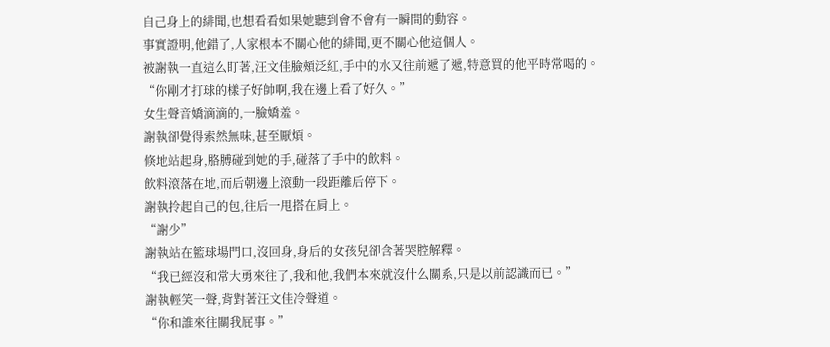自己身上的緋聞,也想看看如果她聽到會不會有一瞬間的動容。
事實證明,他錯了,人家根本不關心他的緋聞,更不關心他這個人。
被謝執一直這么盯著,汪文佳臉頰泛紅,手中的水又往前遞了遞,特意買的他平時常喝的。
“你剛才打球的樣子好帥啊,我在邊上看了好久。”
女生聲音嬌滴滴的,一臉嬌羞。
謝執卻覺得索然無味,甚至厭煩。
倏地站起身,胳膊碰到她的手,碰落了手中的飲料。
飲料滾落在地,而后朝邊上滾動一段距離后停下。
謝執拎起自己的包,往后一甩搭在肩上。
“謝少”
謝執站在籃球場門口,沒回身,身后的女孩兒卻含著哭腔解釋。
“我已經沒和常大勇來往了,我和他,我們本來就沒什么關系,只是以前認識而已。”
謝執輕笑一聲,背對著汪文佳冷聲道。
“你和誰來往關我屁事。”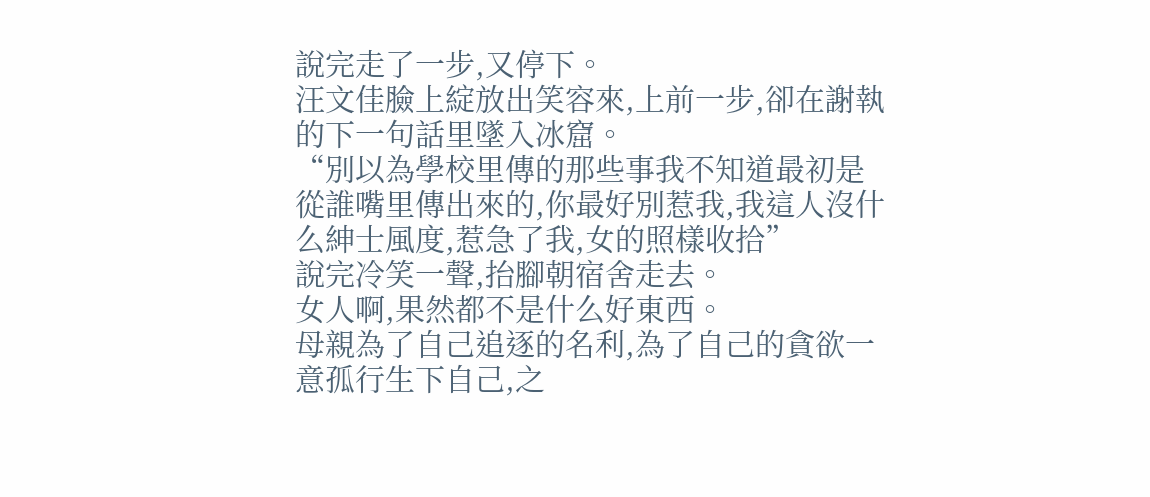說完走了一步,又停下。
汪文佳臉上綻放出笑容來,上前一步,卻在謝執的下一句話里墜入冰窟。
“別以為學校里傳的那些事我不知道最初是從誰嘴里傳出來的,你最好別惹我,我這人沒什么紳士風度,惹急了我,女的照樣收拾”
說完冷笑一聲,抬腳朝宿舍走去。
女人啊,果然都不是什么好東西。
母親為了自己追逐的名利,為了自己的貪欲一意孤行生下自己,之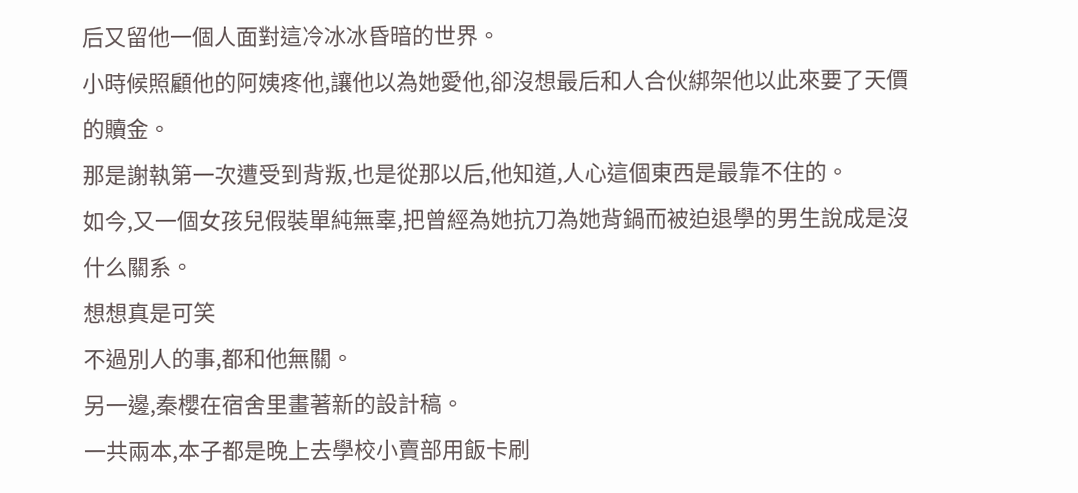后又留他一個人面對這冷冰冰昏暗的世界。
小時候照顧他的阿姨疼他,讓他以為她愛他,卻沒想最后和人合伙綁架他以此來要了天價的贖金。
那是謝執第一次遭受到背叛,也是從那以后,他知道,人心這個東西是最靠不住的。
如今,又一個女孩兒假裝單純無辜,把曾經為她抗刀為她背鍋而被迫退學的男生說成是沒什么關系。
想想真是可笑
不過別人的事,都和他無關。
另一邊,秦櫻在宿舍里畫著新的設計稿。
一共兩本,本子都是晚上去學校小賣部用飯卡刷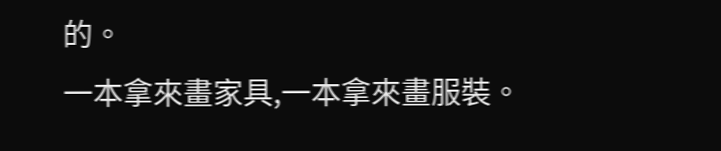的。
一本拿來畫家具,一本拿來畫服裝。